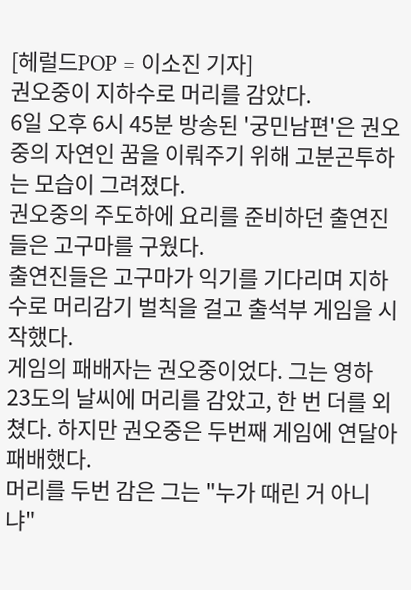[헤럴드POP = 이소진 기자]
권오중이 지하수로 머리를 감았다.
6일 오후 6시 45분 방송된 '궁민남편'은 권오중의 자연인 꿈을 이뤄주기 위해 고분곤투하는 모습이 그려졌다.
권오중의 주도하에 요리를 준비하던 출연진들은 고구마를 구웠다.
출연진들은 고구마가 익기를 기다리며 지하수로 머리감기 벌칙을 걸고 출석부 게임을 시작했다.
게임의 패배자는 권오중이었다. 그는 영하 23도의 날씨에 머리를 감았고, 한 번 더를 외쳤다. 하지만 권오중은 두번째 게임에 연달아 패배했다.
머리를 두번 감은 그는 "누가 때린 거 아니냐"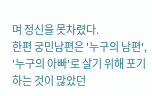며 정신을 못차렸다.
한편 궁민남편은 '누구의 남편', '누구의 아빠'로 살기 위해 포기하는 것이 많았던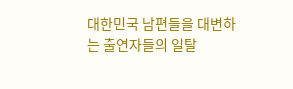대한민국 남편들을 대변하는 출연자들의 일탈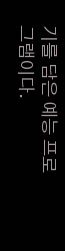기를 담은 예능 프로그램이다.